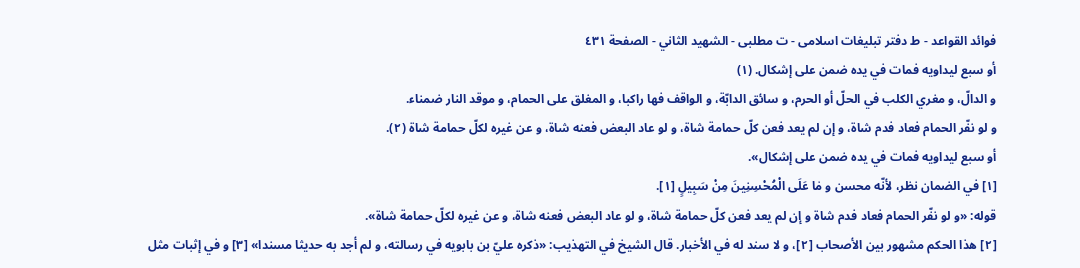فوائد القواعد - ط دفتر تبلیغات اسلامی - ت مطلبی - الشهيد الثاني - الصفحة ٤٣١
أو سبع ليداويه فمات في يده ضمن على إشكال. (١)
و الدالّ، و مغري الكلب في الحلّ أو الحرم، و سائق الدابّة، و الواقف فها راكبا، و المغلق على الحمام، و موقد النار ضمناء.
و لو نفّر الحمام فعاد فدم شاة، و إن لم يعد فعن كلّ حمامة شاة، و لو عاد البعض فعنه شاة، و عن غيره لكلّ حمامة شاة (٢).
أو سبع ليداويه فمات في يده ضمن على إشكال».
[١] في الضمان نظر، لأنّه محسن و مٰا عَلَى الْمُحْسِنِينَ مِنْ سَبِيلٍ [١].
قوله: «و لو نفّر الحمام فعاد فدم شاة و إن لم يعد فعن كلّ حمامة شاة، و لو عاد البعض فعنه شاة، و عن غيره لكلّ حمامة شاة».
[٢] هذا الحكم مشهور بين الأصحاب [٢]، و لا سند له في الأخبار. قال الشيخ في التهذيب: «ذكره عليّ بن بابويه في رسالته، و لم أجد به حديثا مسندا» [٣] و في إثبات مثل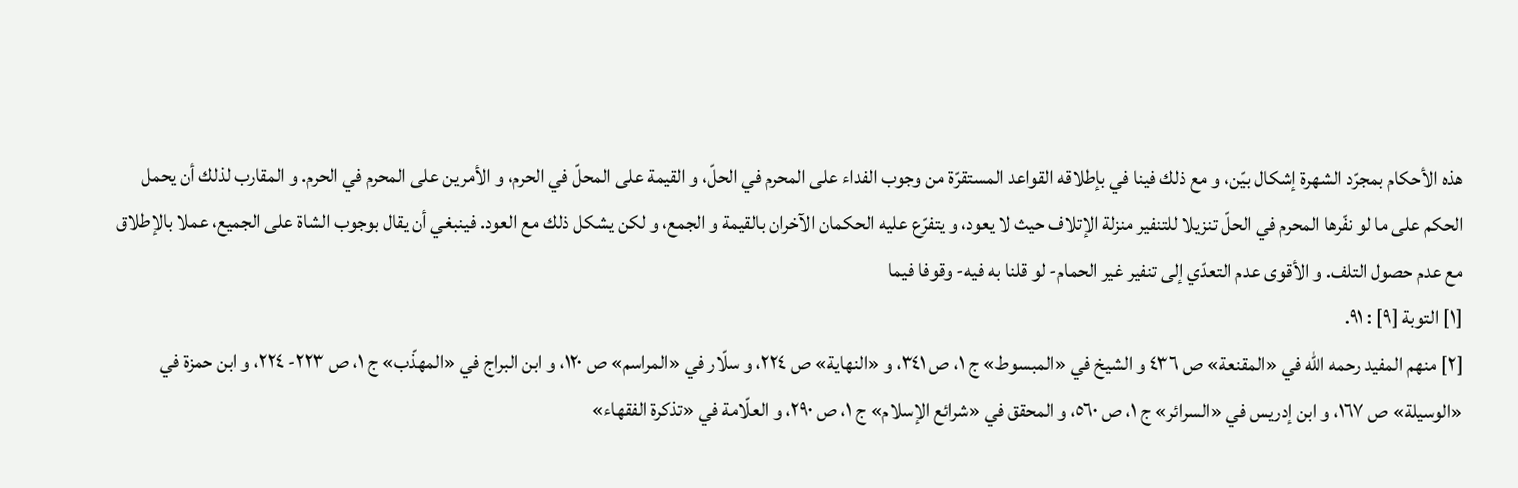هذه الأحكام بمجرّد الشهرة إشكال بيّن، و مع ذلك فينا في بإطلاقه القواعد المستقرّة من وجوب الفداء على المحرم في الحلّ، و القيمة على المحلّ في الحرم، و الأمرين على المحرم في الحرم. و المقارب لذلك أن يحمل الحكم على ما لو نفّرها المحرم في الحلّ تنزيلا للتنفير منزلة الإتلاف حيث لا يعود، و يتفرّع عليه الحكمان الآخران بالقيمة و الجمع، و لكن يشكل ذلك مع العود. فينبغي أن يقال بوجوب الشاة على الجميع، عملا بالإطلاق مع عدم حصول التلف. و الأقوى عدم التعدّي إلى تنفير غير الحمام- لو قلنا به فيه- وقوفا فيما
[١] التوبة [٩] : ٩١.
[٢] منهم المفيد رحمه اللّه في «المقنعة» ص ٤٣٦ و الشيخ في «المبسوط» ج ١، ص ٣٤١، و «النهاية» ص ٢٢٤، و سلّار في «المراسم» ص ١٢٠، و ابن البراج في «المهذّب» ج ١، ص ٢٢٣- ٢٢٤، و ابن حمزة في «الوسيلة» ص ١٦٧، و ابن إدريس في «السرائر» ج ١، ص ٥٦٠، و المحقق في «شرائع الإسلام» ج ١، ص ٢٩٠، و العلّامة في «تذكرة الفقهاء»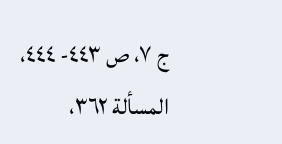ج ٧، ص ٤٤٣- ٤٤٤، المسألة ٣٦٢،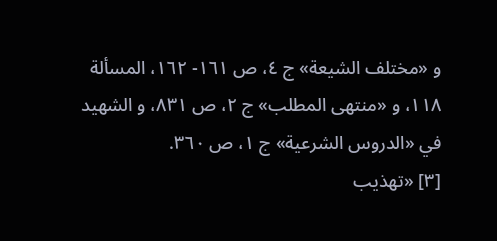و «مختلف الشيعة» ج ٤، ص ١٦١- ١٦٢، المسألة ١١٨، و «منتهى المطلب» ج ٢، ص ٨٣١، و الشهيد في «الدروس الشرعية» ج ١، ص ٣٦٠.
[٣] «تهذيب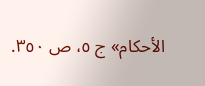الأحكام» ج ٥، ص ٣٥٠.